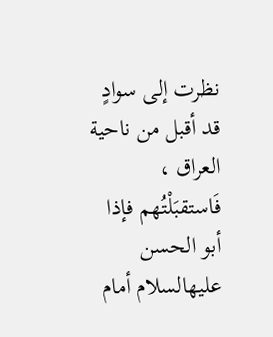نظرت إلى سوادٍ قد أقبل من ناحية العراق ، فَاستقبَلْتُهم فإذا أبو الحسن عليهالسلام أمام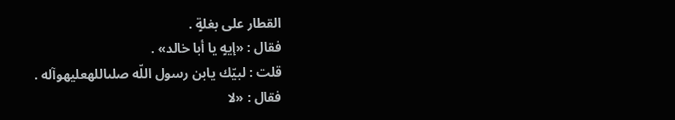القطار على بغلةٍ .
فقال : «إيهٍ يا أبا خالد» .
قلت : لبيّك يابن رسول اللّه صلىاللهعليهوآله .
فقال : «لا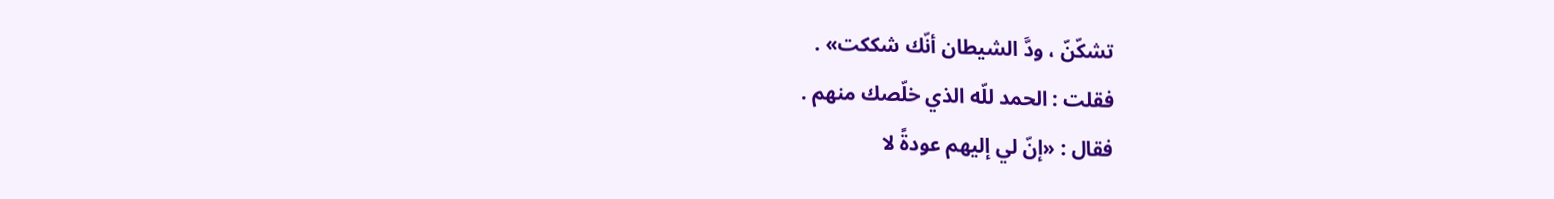تشكّنّ ، ودَّ الشيطان أنّك شككت» .
فقلت : الحمد للّه الذي خلّصك منهم .
فقال : «إنّ لي إليهم عودةً لا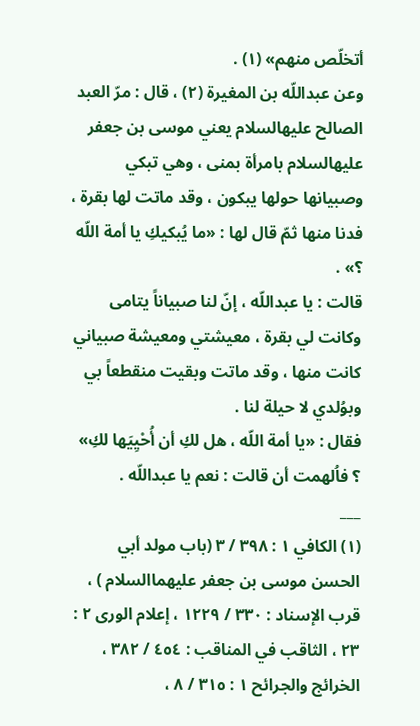أتخلّص منهم» (١) .
وعن عبداللّه بن المغيرة (٢) ، قال : مرّ العبد الصالح عليهالسلام يعني موسى بن جعفر عليهالسلام بامرأة بمنى ، وهي تبكي وصبيانها حولها يبكون ، وقد ماتت لها بقرة ، فدنا منها ثمّ قال لها : «ما يُبكيكِ يا أمة اللّه ؟» .
قالت : يا عبداللّه ، إنّ لنا صبياناً يتامى وكانت لي بقرة ، معيشتي ومعيشة صبياني كانت منها ، وقد ماتت وبقيت منقطعاً بي وبوُلدي لا حيلة لنا .
فقال : «يا أمة اللّه ، هل لكِ أن أُحْيِيَها لكِ» ؟ فاُلهمت أن قالت : نعم يا عبداللّه .
___
(١) الكافي ١ : ٣٩٨ / ٣ (باب مولد أبي الحسن موسى بن جعفر عليهماالسلام ) ، قرب الإسناد : ٣٣٠ / ١٢٢٩ ، إعلام الورى ٢ : ٢٣ ، الثاقب في المناقب : ٤٥٤ / ٣٨٢ ، الخرائج والجرائح ١ : ٣١٥ / ٨ ،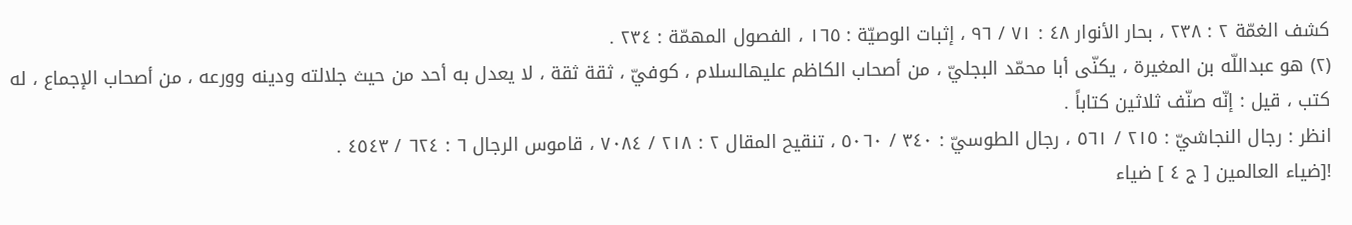كشف الغمّة ٢ : ٢٣٨ ، بحار الأنوار ٤٨ : ٧١ / ٩٦ ، إثبات الوصيّة : ١٦٥ ، الفصول المهمّة : ٢٣٤ .
(٢) هو عبداللّه بن المغيرة ، يكنّى أبا محمّد البجليّ ، من أصحاب الكاظم عليهالسلام ، كوفيّ ، ثقة ثقة ، لا يعدل به أحد من حيث جلالته ودينه وورعه ، من أصحاب الإجماع ، له كتب ، قيل : إنّه صنّف ثلاثين كتاباً .
انظر : رجال النجاشيّ : ٢١٥ / ٥٦١ ، رجال الطوسيّ : ٣٤٠ / ٥٠٦٠ ، تنقيح المقال ٢ : ٢١٨ / ٧٠٨٤ ، قاموس الرجال ٦ : ٦٢٤ / ٤٥٤٣ .
![ضياء العالمين [ ج ٤ ] ضياء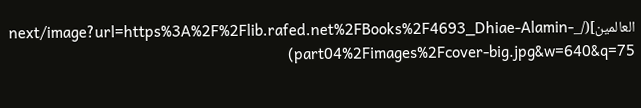العالمين](/_next/image?url=https%3A%2F%2Flib.rafed.net%2FBooks%2F4693_Dhiae-Alamin-part04%2Fimages%2Fcover-big.jpg&w=640&q=75)